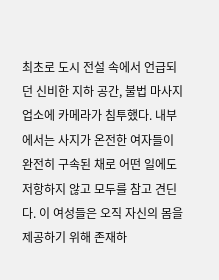최초로 도시 전설 속에서 언급되던 신비한 지하 공간, 불법 마사지 업소에 카메라가 침투했다. 내부에서는 사지가 온전한 여자들이 완전히 구속된 채로 어떤 일에도 저항하지 않고 모두를 참고 견딘다. 이 여성들은 오직 자신의 몸을 제공하기 위해 존재하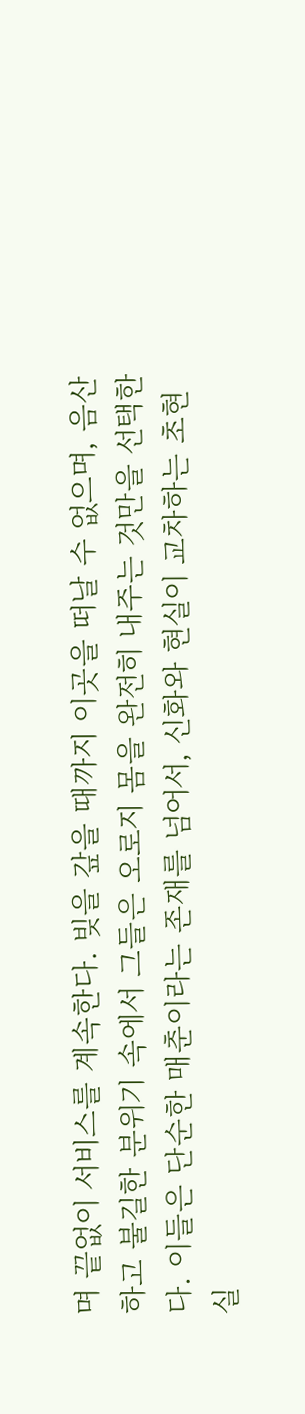며 끝없이 서비스를 계속한다. 빚을 갚을 때까지 이곳을 떠날 수 없으며, 음산하고 불길한 분위기 속에서 그들은 오로지 몸을 완전히 내주는 것만을 선택한다. 이들은 단순한 매춘이라는 존재를 넘어서, 신화와 현실이 교차하는 초현실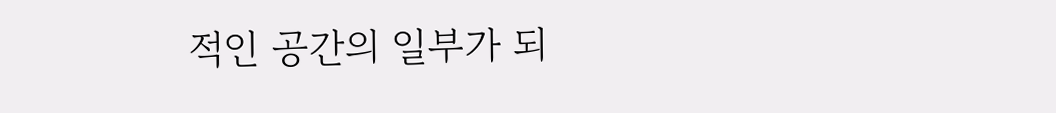적인 공간의 일부가 되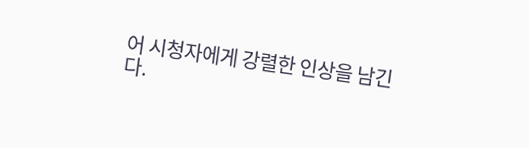어 시청자에게 강렬한 인상을 남긴다.